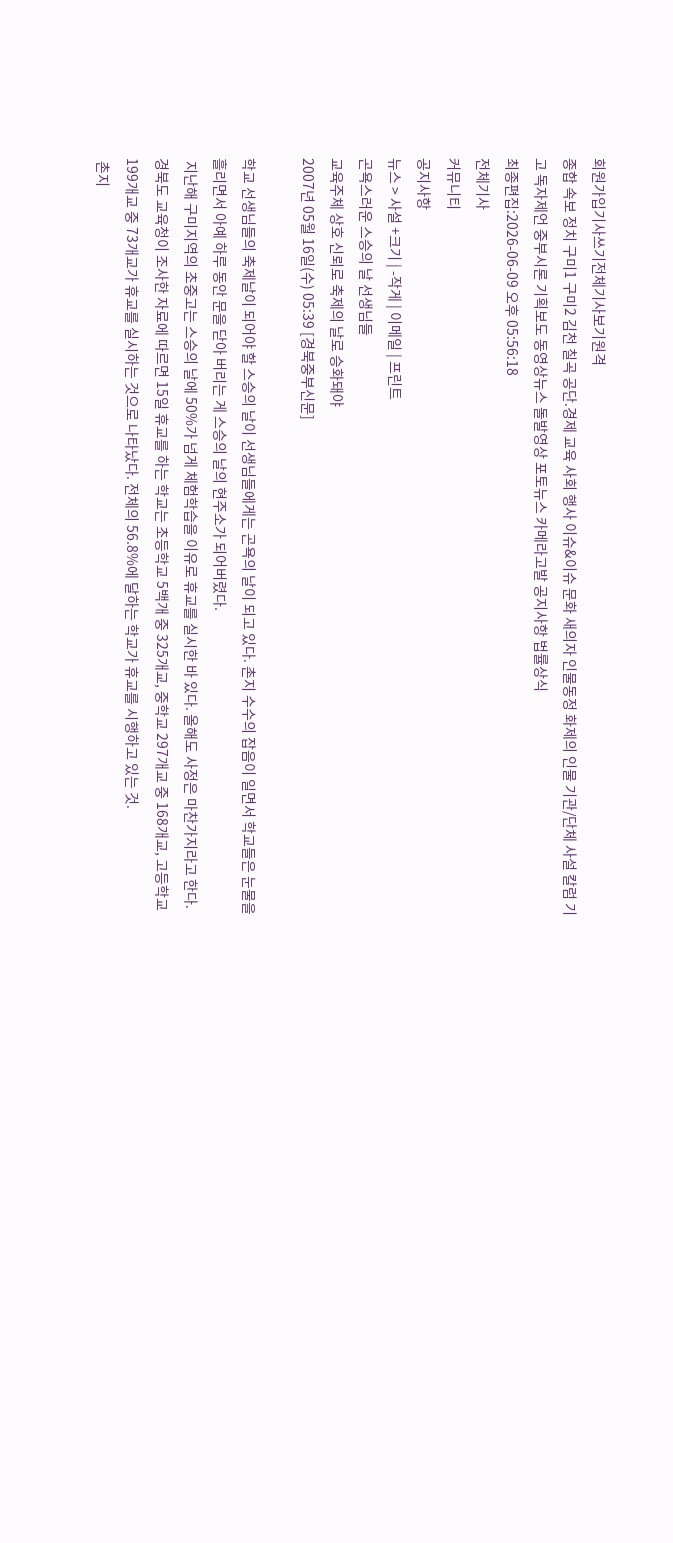회원가입기사쓰기전체기사보기원격
종합 속보 정치 구미1 구미2 김천 칠곡 공단.경제 교육 사회 행사 이슈&이슈 문화 새의자 인물동정 화제의 인물 기관/단체 사설 칼럼 기고 독자제언 중부시론 기획보도 동영상뉴스 돌발영상 포토뉴스 카메라고발 공지사항 법률상식
최종편집:2026-06-09 오후 05:56:18
전체기사
커뮤니티
공지사항
뉴스 > 사설 +크기 | -작게 | 이메일 | 프린트
곤욕스러운 스승의 날 선생님들
교육주체 상호 신뢰로 축제의 날로 승화돼야
2007년 05월 16일(수) 05:39 [경북중부신문]

학교 선생님들의 축제날이 되어야 할 스승의 날이 선생님들에게는 곤욕의 날이 되고 있다. 촌지 수수의 잡음이 일면서 학교들은 눈물을 흘리면서 아예 하루 동안 문을 닫아 버리는 게 스승의 날의 현주소가 되어버렸다.
 지난해 구미지역의 초중고는 스승의 날에 50%가 넘게 체험학습을 이유로 휴교를 실시한 바 있다. 올해도 사정은 마찬가지라고 한다. 경북도 교육청이 조사한 자료에 따르면 15일 휴교를 하는 학교는 초등학교 5백개 중 325개교, 중학교 297개교 중 168개교, 고등학교 199개교 중 73개교가 휴교를 실시하는 것으로 나타났다. 전체의 56.8%에 달하는 학교가 휴교를 시행하고 있는 것.
 촌지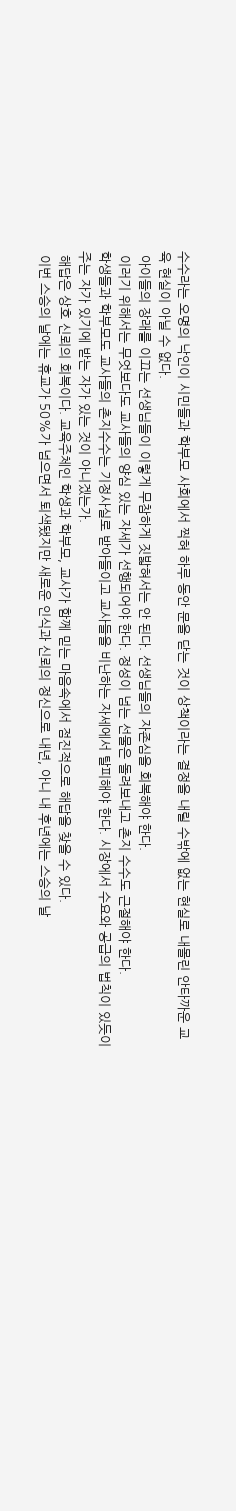수수라는 오명의 낙인이 시민들과 학부모 사회에서 찍혀 하루 동안 문을 닫는 것이 상책이라는 결정을 내릴 수밖에 없는 현실로 내몰린 안타까운 교육 현실이 아닐 수 없다.
 아이들의 장래를 이끄는 선생님들이 이렇게 무참하게 짓밟혀서는 안 된다. 선생님들의 자존심을 회복해야 한다.
 이러기 위해서는 무엇보다도 교사들의 양심 있는 자세가 선행되어야 한다. 정성이 넘는 선물은 돌려보내고 촌지 수수도 근절해야 한다.
학생들과 학부모도 교사들의 촌지수수는 기정사실로 받아들이고 교사들을 비난하는 자세에서 탈피해야 한다. 시장에서 수요와 공급의 법칙이 있듯이 주는 자가 있기에 받는 자가 있는 것이 아니겠는가.
 해답은 상호 신뢰의 회복이다. 교육주체인 학생과 학부모, 교사가 함께 믿는 마음속에서 점진적으로 해답을 찾을 수 있다.
 이번 스승의 날에는 휴교가 50%가 넘으면서 퇴색됐지만 새로운 인식과 신뢰의 정신으로 내년, 아니 내 후년에는 스승의 날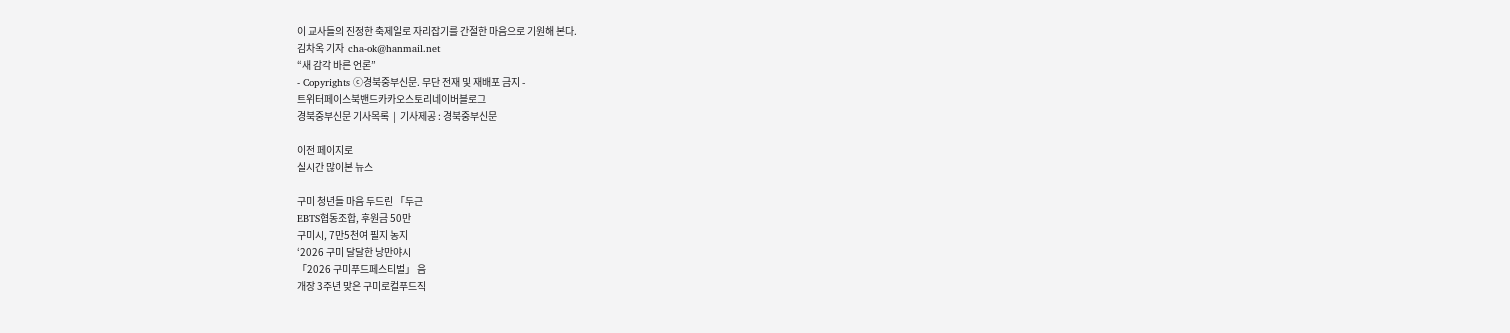이 교사들의 진정한 축제일로 자리잡기를 간절한 마음으로 기원해 본다.
김차옥 기자  cha-ok@hanmail.net
“새 감각 바른 언론”
- Copyrights ⓒ경북중부신문. 무단 전재 및 재배포 금지 -
트위터페이스북밴드카카오스토리네이버블로그
경북중부신문 기사목록  |  기사제공 : 경북중부신문

이전 페이지로
실시간 많이본 뉴스

구미 청년들 마음 두드린 「두근
EBTS협동조합, 후원금 50만
구미시, 7만5천여 필지 농지
‘2026 구미 달달한 낭만야시
「2026 구미푸드페스티벌」 음
개장 3주년 맞은 구미로컬푸드직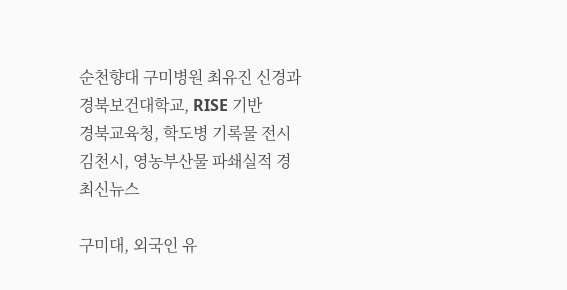순천향대 구미병원 최유진 신경과
경북보건대학교, RISE 기반
경북교육청, 학도병 기록물 전시
김천시, 영농부산물 파쇄실적 경
최신뉴스

구미대, 외국인 유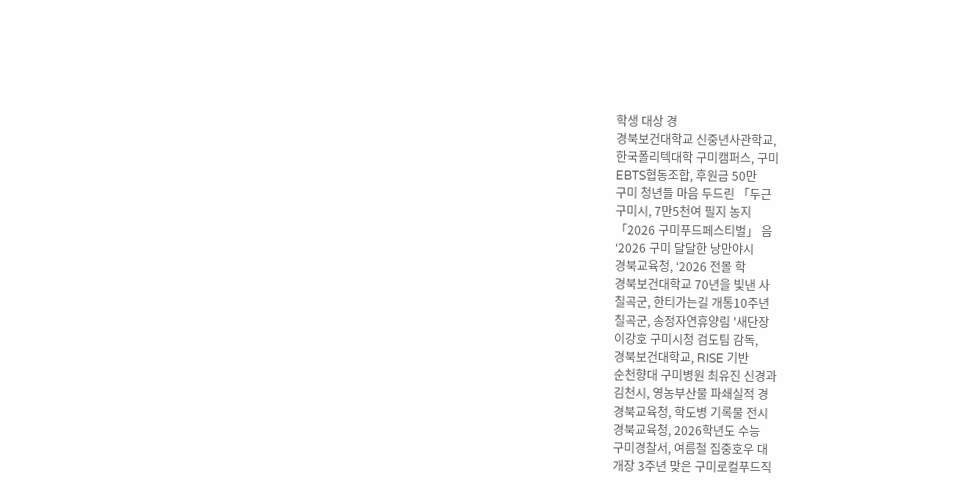학생 대상 경
경북보건대학교 신중년사관학교,
한국폴리텍대학 구미캠퍼스, 구미
EBTS협동조합, 후원금 50만
구미 청년들 마음 두드린 「두근
구미시, 7만5천여 필지 농지
「2026 구미푸드페스티벌」 음
‘2026 구미 달달한 낭만야시
경북교육청, ‘2026 전몰 학
경북보건대학교 70년을 빛낸 사
칠곡군, 한티가는길 개통10주년
칠곡군, 송정자연휴양림 '새단장
이강호 구미시청 검도팀 감독,
경북보건대학교, RISE 기반
순천향대 구미병원 최유진 신경과
김천시, 영농부산물 파쇄실적 경
경북교육청, 학도병 기록물 전시
경북교육청, 2026학년도 수능
구미경찰서, 여름철 집중호우 대
개장 3주년 맞은 구미로컬푸드직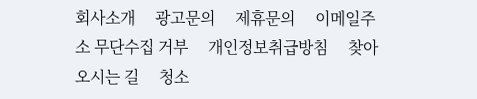회사소개     광고문의     제휴문의     이메일주소 무단수집 거부     개인정보취급방침     찾아오시는 길     청소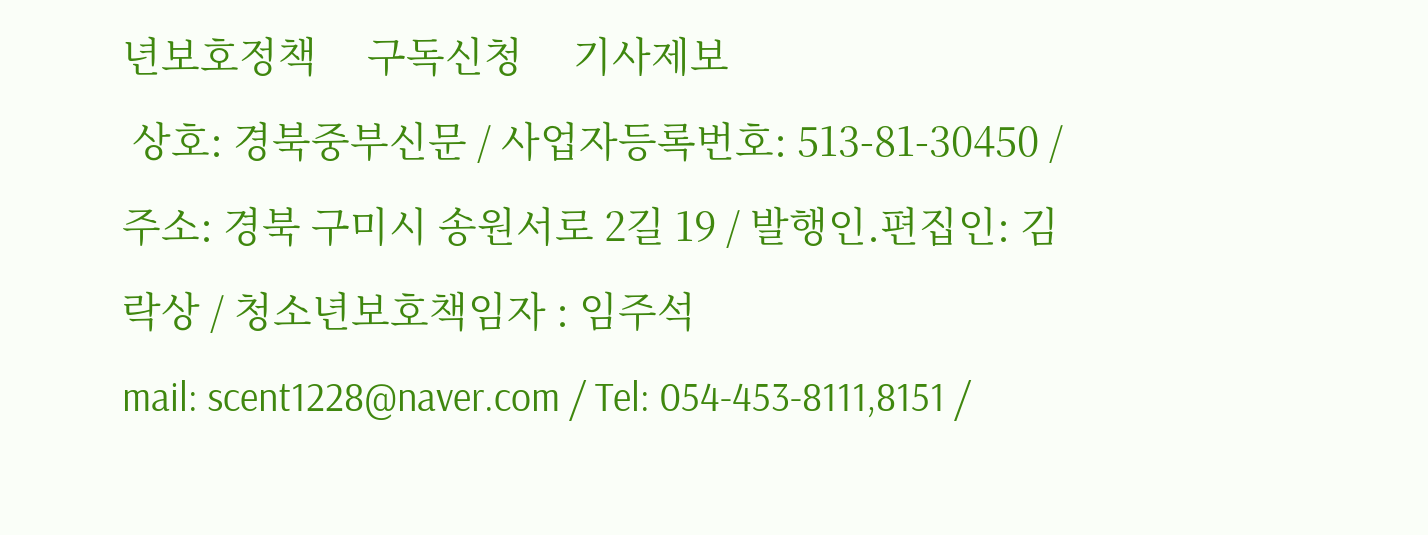년보호정책     구독신청     기사제보
 상호: 경북중부신문 / 사업자등록번호: 513-81-30450 / 주소: 경북 구미시 송원서로 2길 19 / 발행인.편집인: 김락상 / 청소년보호책임자 : 임주석
mail: scent1228@naver.com / Tel: 054-453-8111,8151 /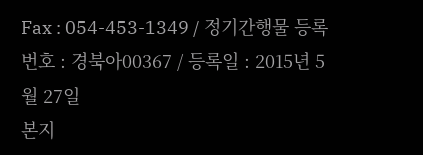Fax : 054-453-1349 / 정기간행물 등록번호 : 경북아00367 / 등록일 : 2015년 5월 27일
본지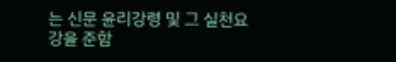는 신문 윤리강령 및 그 실천요강을 준함